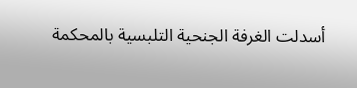أسدلت الغرفة الجنحية التلبسية بالمحكمة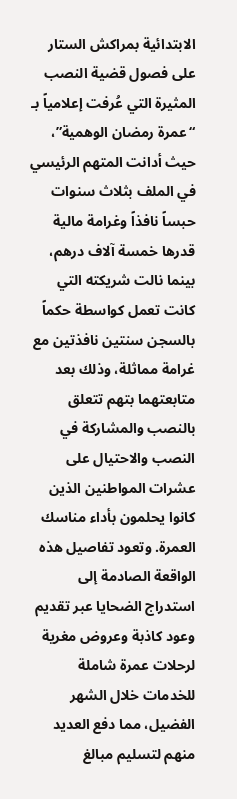الابتدائية بمراكش الستار على فصول قضية النصب المثيرة التي عُرفت إعلامياً بـ “عمرة رمضان الوهمية”، حيث أدانت المتهم الرئيسي في الملف بثلاث سنوات حبساً نافذاً وغرامة مالية قدرها خمسة آلاف درهم، بينما نالت شريكته التي كانت تعمل كواسطة حكماً بالسجن سنتين نافذتين مع غرامة مماثلة، وذلك بعد متابعتهما بتهم تتعلق بالنصب والمشاركة في النصب والاحتيال على عشرات المواطنين الذين كانوا يحلمون بأداء مناسك العمرة. وتعود تفاصيل هذه الواقعة الصادمة إلى استدراج الضحايا عبر تقديم وعود كاذبة وعروض مغرية لرحلات عمرة شاملة للخدمات خلال الشهر الفضيل، مما دفع العديد منهم لتسليم مبالغ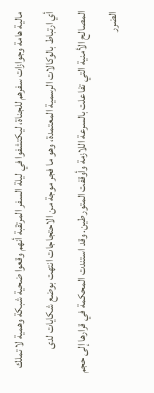مالية هامة وجوازات سفرهم للجناة، ليكتشفوا في ليلة السفر المرتقبة أنهم وقعوا ضحية شبكة وهمية لا تملك أي ارتباط بالوكالات الرسمية المعتمدة، وهو ما فجر موجة من الاحتجاجات انتهت بوضع شكايات لدى المصالح الأمنية التي تفاعلت بالسرعة اللازمة وأوقفت المتورطين. وقد استندت المحكمة في قرارها إلى حجم الضرر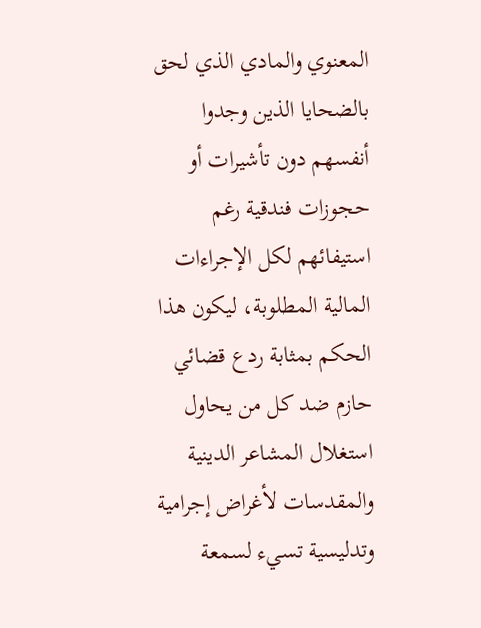المعنوي والمادي الذي لحق بالضحايا الذين وجدوا أنفسهم دون تأشيرات أو حجوزات فندقية رغم استيفائهم لكل الإجراءات المالية المطلوبة، ليكون هذا الحكم بمثابة ردع قضائي حازم ضد كل من يحاول استغلال المشاعر الدينية والمقدسات لأغراض إجرامية وتدليسية تسيء لسمعة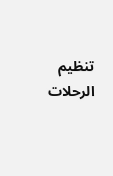تنظيم الرحلات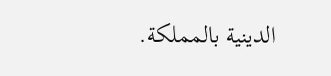الدينية بالمملكة.